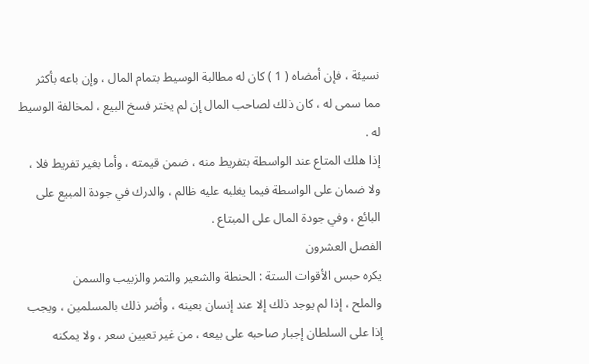نسيئة ، فإن أمضاه ( 1 ) كان له مطالبة الوسيط بتمام المال ، وإن باعه بأكثر
مما سمى له ، كان ذلك لصاحب المال إن لم يختر فسخ البيع ، لمخالفة الوسيط
له .
إذا هلك المتاع عند الواسطة بتفريط منه ، ضمن قيمته ، وأما بغير تفريط فلا ،
ولا ضمان على الواسطة فيما يغلبه عليه ظالم ، والدرك في جودة المبيع على
البائع ، وفي جودة المال على المبتاع .
الفصل العشرون
يكره حبس الأقوات الستة : الحنطة والشعير والتمر والزبيب والسمن
والملح ، إذا لم يوجد ذلك إلا عند إنسان بعينه ، وأضر ذلك بالمسلمين ، ويجب
إذا على السلطان إجبار صاحبه على بيعه ، من غير تعيين سعر ، ولا يمكنه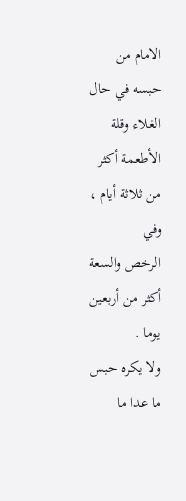الامام من حبسه في حال الغلاء وقلة الأطعمة أكثر من ثلاثة أيام ، وفي
الرخص والسعة أكثر من أربعين يوما .
ولا يكره حبس ما عدا ما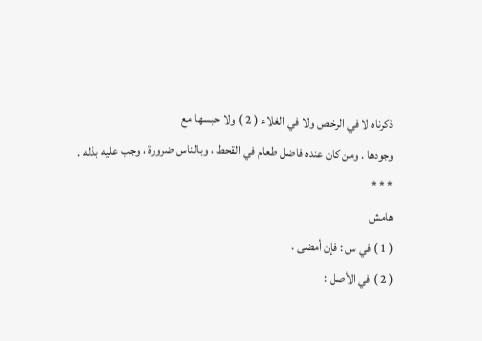ذكرناه لا في الرخص ولا في الغلاء ( 2 ) ولا حبسها مع
وجودها . ومن كان عنده فاضل طعام في القحط ، وبالناس ضرورة ، وجب عليه بذله .
* * *
هامش
( 1 ) في س : فإن أمضى .
( 2 ) في الأصل :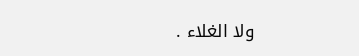ولا الغلاء .